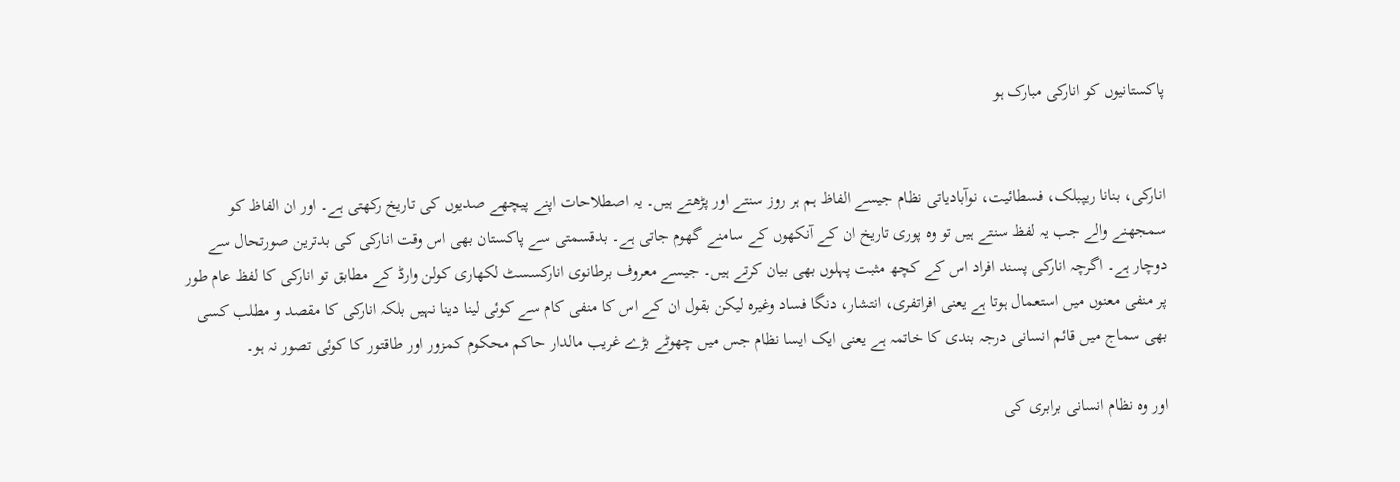پاکستانیوں کو انارکی مبارک ہو


انارکی، بنانا ریپبلک، فسطائیت، نوآبادیاتی نظام جیسے الفاظ ہم ہر روز سنتے اور پڑھتے ہیں۔ یہ اصطلاحات اپنے پیچھے صدیوں کی تاریخ رکھتی ہے۔ اور ان الفاظ کو سمجھنے والے جب یہ لفظ سنتے ہیں تو وہ پوری تاریخ ان کے آنکھوں کے سامنے گھوم جاتی ہے۔ بدقسمتی سے پاکستان بھی اس وقت انارکی کی بدترین صورتحال سے دوچار ہے۔ اگرچہ انارکی پسند افراد اس کے کچھ مثبت پہلوں بھی بیان کرتے ہیں۔ جیسے معروف برطانوی انارکسسٹ لکھاری کولن وارڈ کے مطابق تو انارکی کا لفظ عام طور پر منفی معنوں میں استعمال ہوتا ہے یعنی افراتفری، انتشار، دنگا فساد وغیرہ لیکن بقول ان کے اس کا منفی کام سے کوئی لینا دینا نہیں بلکہ انارکی کا مقصد و مطلب کسی بھی سماج میں قائم انسانی درجہ بندی کا خاتمہ ہے یعنی ایک ایسا نظام جس میں چھوٹے بڑے غریب مالدار حاکم محکوم کمزور اور طاقتور کا کوئی تصور نہ ہو۔

اور وہ نظام انسانی برابری کی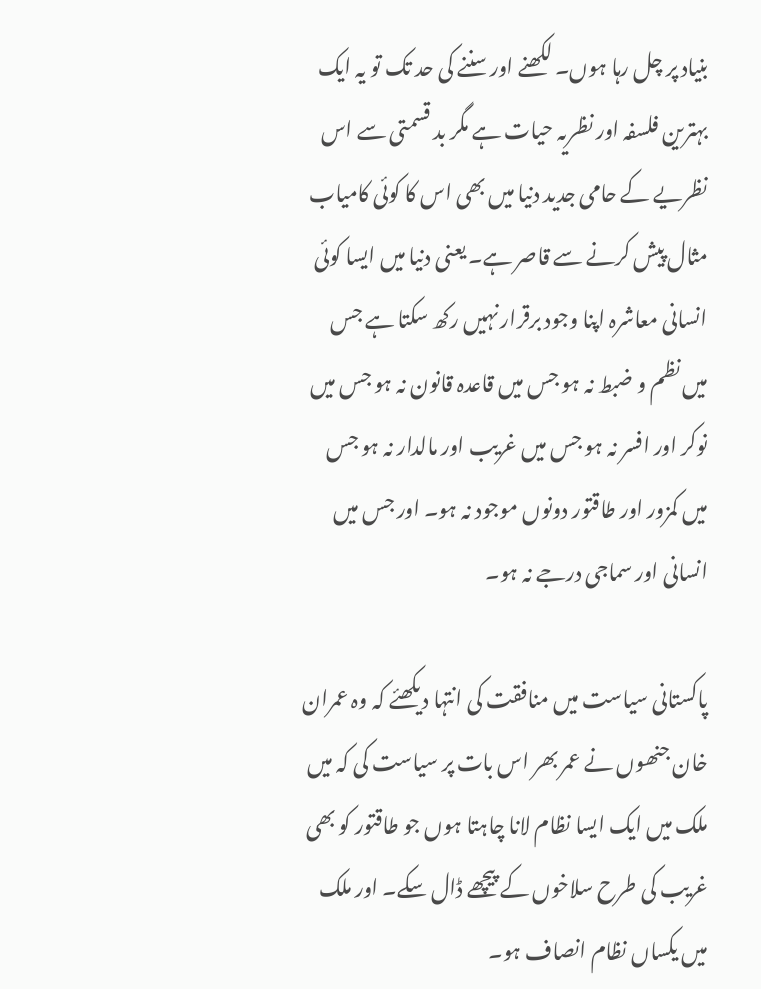بنیاد پر چل رہا ہوں۔ لکھنے اور سننے کی حد تک تو یہ ایک بہترین فلسفہ اور نظریہ حیات ہے مگر بد قسمتی سے اس نظریے کے حامی جدید دنیا میں بھی اس کا کوئی کامیاب مثال پیش کرنے سے قاصر ہے۔ یعنی دنیا میں ایسا کوئی انسانی معاشرہ اپنا وجود برقرار نہیں رکھ سکتا ہے جس میں نظم و ضبط نہ ہو جس میں قاعدہ قانون نہ ہو جس میں نوکر اور افسر نہ ہو جس میں غریب اور مالدار نہ ہو جس میں کمزور اور طاقتور دونوں موجود نہ ہو۔ اور جس میں انسانی اور سماجی درجے نہ ہو۔

پاکستانی سیاست میں منافقت کی انتہا دیکھئے کہ وہ عمران خان جنھوں نے عمر بھر اس بات پر سیاست کی کہ میں ملک میں ایک ایسا نظام لانا چاہتا ہوں جو طاقتور کو بھی غریب کی طرح سلاخوں کے پیچھے ڈال سکے۔ اور ملک میں یکساں نظام انصاف ہو۔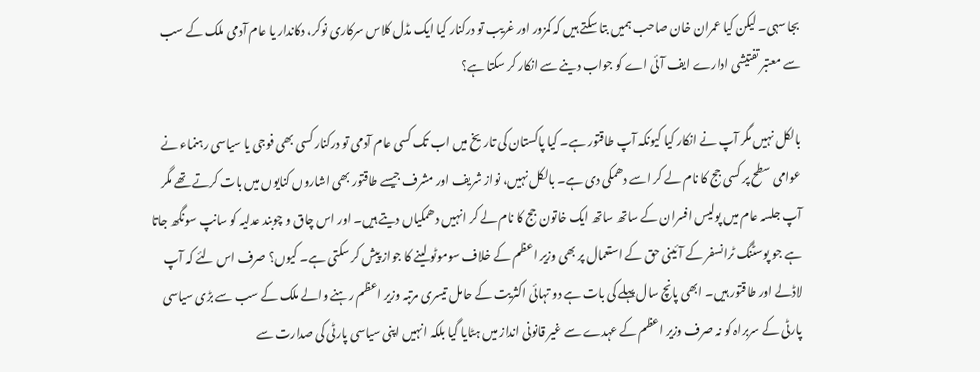بجا سہی۔ لیکن کیا عمران خان صاحب ہمیں بتا سکتے ہیں کہ کمزور اور غریب تو درکنار کیا ایک مڈل کلاس سرکاری نوکر، دکاندار یا عام آدمی ملک کے سب سے معتبر تفتیشی ادارے ایف آئی اے کو جواب دینے سے انکار کر سکتا ہے؟

بالکل نہیں مگر آپ نے انکار کیا کیونکہ آپ طاقتور ہے۔ کیا پاکستان کی تاریخ میں اب تک کسی عام آدمی تو درکنار کسی بھی فوجی یا سیاسی رہنماء نے عوامی سطح پر کسی جج کا نام لے کر اسے دھمکی دی ہے۔ بالکل نہیں، نواز شریف اور مشرف جیسے طاقتور بھی اشاروں کنایوں میں بات کرتے تھے مگر آپ جلسہ عام میں پولیس افسران کے ساتھ ساتھ ایک خاتون جج کا نام لے کر انہیں دھمکیاں دیتے ہیں۔ اور اس چاق و چوبند عدلیہ کو سانپ سونگھ جاتا ہے جو پوسٹنگ ٹرانسفر کے آئینی حق کے استعمال پر بھی وزیر اعظم کے خلاف سوموٹو لینے کا جواز پیش کر سکتی ہے۔ کیوں؟ صرف اس لئے کہ آپ لاڈلے اور طاقتور ہیں۔ ابھی پانچ سال پہلے کی بات ہے دو تہائی اکثریت کے حامل تیسری مرتبہ وزیر اعظم رہنے والے ملک کے سب سے بڑی سیاسی پارٹی کے سربراہ کو نہ صرف وزیر اعظم کے عہدے سے غیر قانونی انداز میں ہٹایا گیا بلکہ انہیں اپنی سیاسی پارٹی کی صدارت سے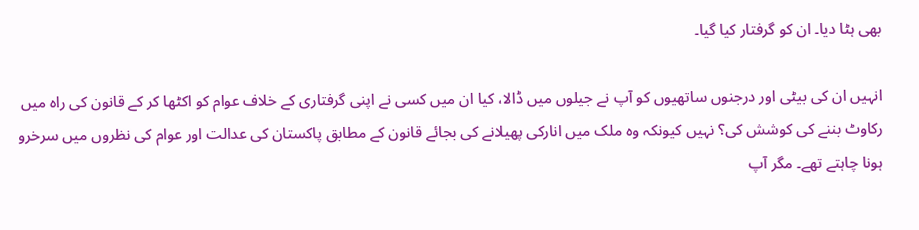بھی ہٹا دیا۔ ان کو گرفتار کیا گیا۔

انہیں ان کی بیٹی اور درجنوں ساتھیوں کو آپ نے جیلوں میں ڈالا، کیا ان میں کسی نے اپنی گرفتاری کے خلاف عوام کو اکٹھا کر کے قانون کی راہ میں رکاوٹ بننے کی کوشش کی؟ نہیں کیونکہ وہ ملک میں انارکی پھیلانے کی بجائے قانون کے مطابق پاکستان کی عدالت اور عوام کی نظروں میں سرخرو ہونا چاہتے تھے۔ مگر آپ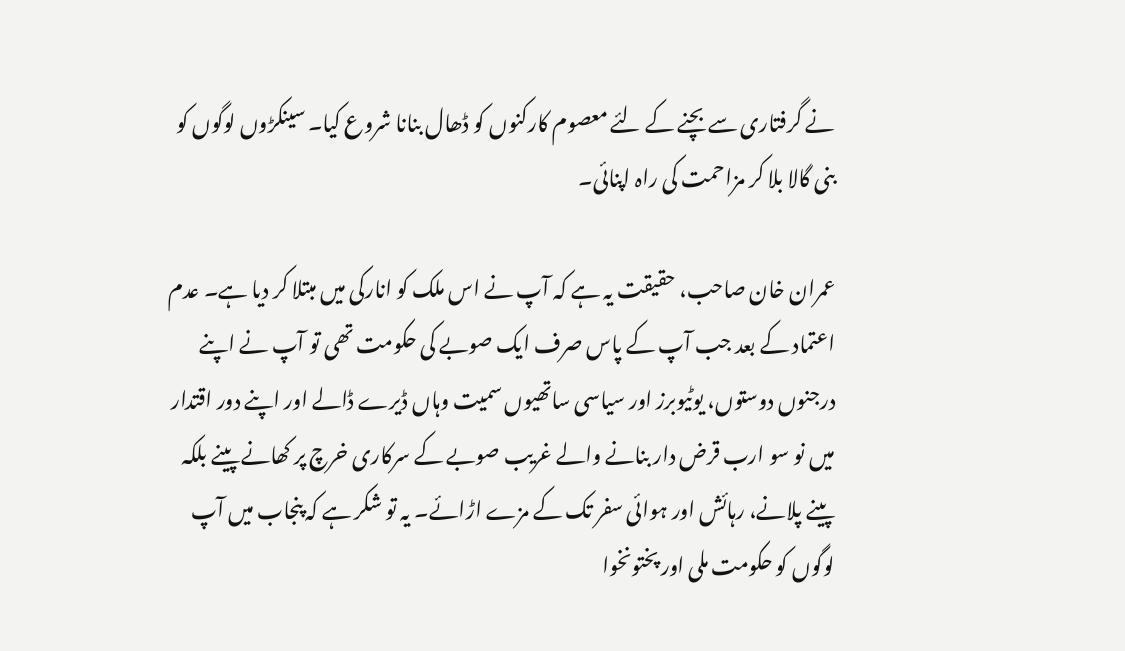نے گرفتاری سے بچنے کے لئے معصوم کارکنوں کو ڈھال بنانا شروع کیا۔ سینکڑوں لوگوں کو بنی گالا بلا کر مزاحمت کی راہ اپنائی۔

عمران خان صاحب، حقیقت یہ ہے کہ آپ نے اس ملک کو انارکی میں مبتلا کر دیا ہے۔ عدم اعتماد کے بعد جب آپ کے پاس صرف ایک صوبے کی حکومت تھی تو آپ نے اپنے درجنوں دوستوں، یوٹیوبرز اور سیاسی ساتھیوں سمیت وہاں ڈیرے ڈالے اور اپنے دور اقتدار میں نو سو ارب قرض دار بنانے والے غریب صوبے کے سرکاری خرچ پر کھانے پینے بلکہ پینے پلانے، رہائش اور ہوائی سفر تک کے مزے اڑائے۔ یہ تو شکر ہے کہ پنجاب میں آپ لوگوں کو حکومت ملی اور پختونخوا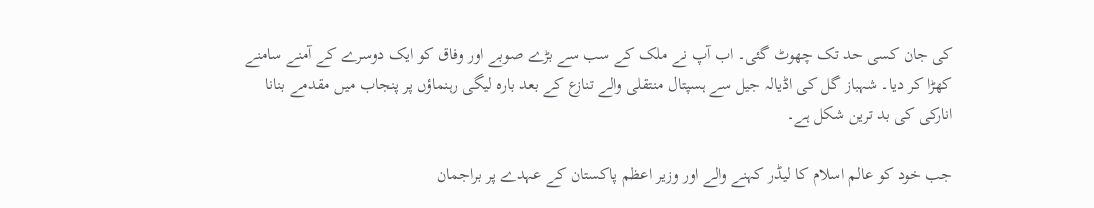کی جان کسی حد تک چھوٹ گئی۔ اب آپ نے ملک کے سب سے بڑے صوبے اور وفاق کو ایک دوسرے کے آمنے سامنے کھڑا کر دیا۔ شہباز گل کی اڈیالہ جیل سے ہسپتال منتقلی والے تنازع کے بعد بارہ لیگی رہنماؤں پر پنجاب میں مقدمے بنانا انارکی کی بد ترین شکل ہے۔

جب خود کو عالم اسلام کا لیڈر کہنے والے اور وزیر اعظم پاکستان کے عہدے پر براجمان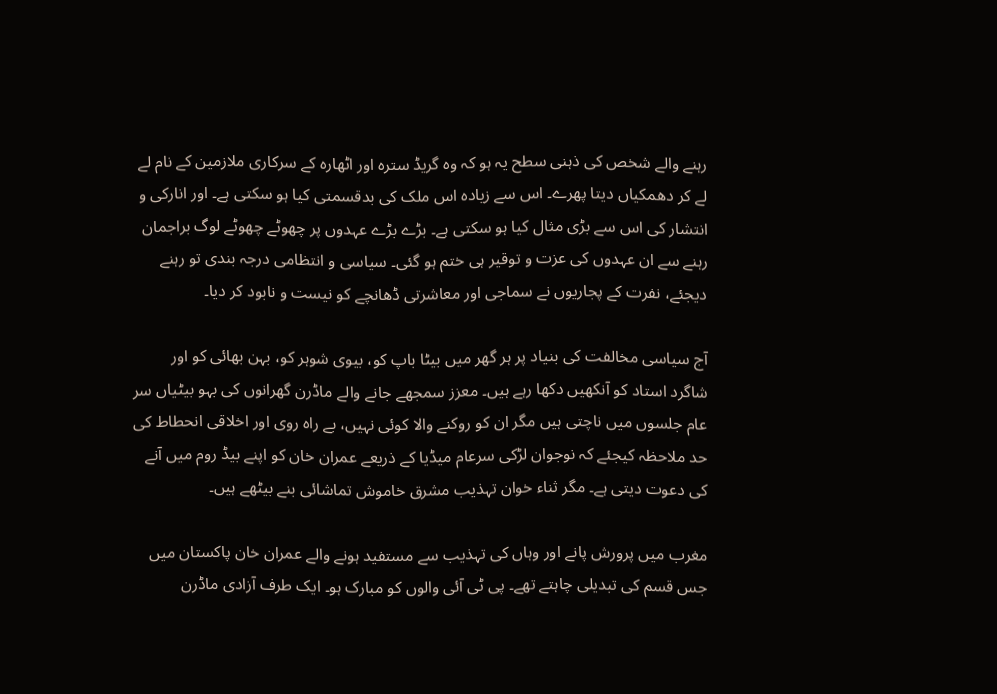رہنے والے شخص کی ذہنی سطح یہ ہو کہ وہ گریڈ سترہ اور اٹھارہ کے سرکاری ملازمین کے نام لے لے کر دھمکیاں دیتا پھرے۔ اس سے زیادہ اس ملک کی بدقسمتی کیا ہو سکتی ہے۔ اور انارکی و انتشار کی اس سے بڑی مثال کیا ہو سکتی ہے۔ بڑے بڑے عہدوں پر چھوٹے چھوٹے لوگ براجمان رہنے سے ان عہدوں کی عزت و توقیر ہی ختم ہو گئی۔ سیاسی و انتظامی درجہ بندی تو رہنے دیجئے، نفرت کے پجاریوں نے سماجی اور معاشرتی ڈھانچے کو نیست و نابود کر دیا۔

آج سیاسی مخالفت کی بنیاد پر ہر گھر میں بیٹا باپ کو، بیوی شوہر کو، بہن بھائی کو اور شاگرد استاد کو آنکھیں دکھا رہے ہیں۔ معزز سمجھے جانے والے ماڈرن گھرانوں کی بہو بیٹیاں سر عام جلسوں میں ناچتی ہیں مگر ان کو روکنے والا کوئی نہیں، بے راہ روی اور اخلاقی انحطاط کی حد ملاحظہ کیجئے کہ نوجوان لڑکی سرعام میڈیا کے ذریعے عمران خان کو اپنے بیڈ روم میں آنے کی دعوت دیتی ہے۔ مگر ثناء خوان تہذیب مشرق خاموش تماشائی بنے بیٹھے ہیں۔

مغرب میں پرورش پانے اور وہاں کی تہذیب سے مستفید ہونے والے عمران خان پاکستان میں جس قسم کی تبدیلی چاہتے تھے۔ پی ٹی آئی والوں کو مبارک ہو۔ ایک طرف آزادی ماڈرن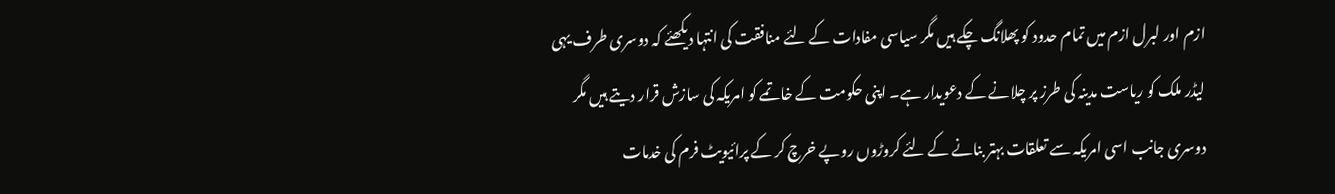ازم اور لبرل ازم میں تمام حدود کو پھلانگ چکے ہیں مگر سیاسی مفادات کے لئے منافقت کی انتہا دیکھئے کہ دوسری طرف یہی لیڈر ملک کو ریاست مدینہ کی طرز پر چلانے کے دعویدار ہے۔ اپنی حکومت کے خاتمے کو امریکہ کی سازش قرار دیتے ہیں مگر دوسری جانب اسی امریکہ سے تعلقات بہتر بنانے کے لئے کروڑوں روپے خرچ کر کے پرائیویٹ فرم کی خدمات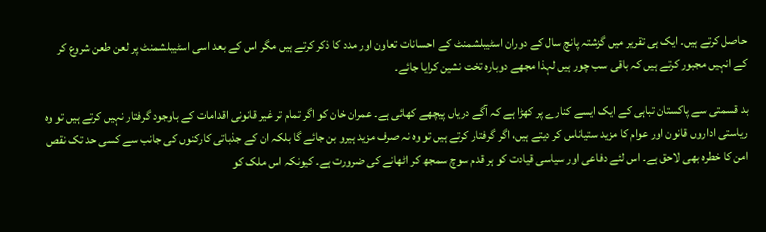حاصل کرتے ہیں۔ ایک ہی تقریر میں گزشتہ پانچ سال کے دوران اسٹیبلشمنٹ کے احسانات تعاون اور مدد کا ذکر کرتے ہیں مگر اس کے بعد اسی اسٹیبلشمنٹ پر لعن طعن شروع کر کے انہیں مجبور کرتے ہیں کہ باقی سب چور ہیں لہذا مجھے دوبارہ تخت نشین کرایا جائے۔

بد قسمتی سے پاکستان تباہی کے ایک ایسے کنارے پر کھڑا ہے کہ آگے دریاں پیچھے کھائی ہے۔ عمران خان کو اگر تمام تر غیر قانونی اقدامات کے باوجود گرفتار نہیں کرتے ہیں تو وہ ریاستی اداروں قانون اور عوام کا مزید ستیاناس کر دیتے ہیں، اگر گرفتار کرتے ہیں تو وہ نہ صرف مزید ہیرو بن جائے گا بلکہ ان کے جذباتی کارکنوں کی جانب سے کسی حد تک نقص امن کا خطرہ بھی لاحق ہے۔ اس لئے دفاعی اور سیاسی قیادت کو ہر قدم سوچ سمجھ کر اٹھانے کی ضرورت ہے۔ کیونکہ اس ملک کو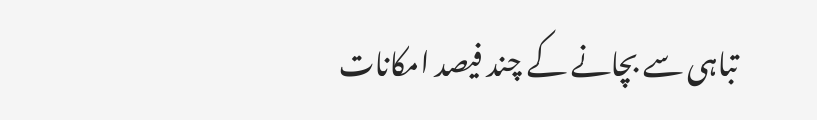تباہی سے بچانے کے چند فیصد امکانات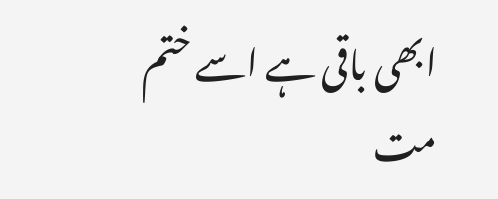ابھی باقی ہے اسے ختم مت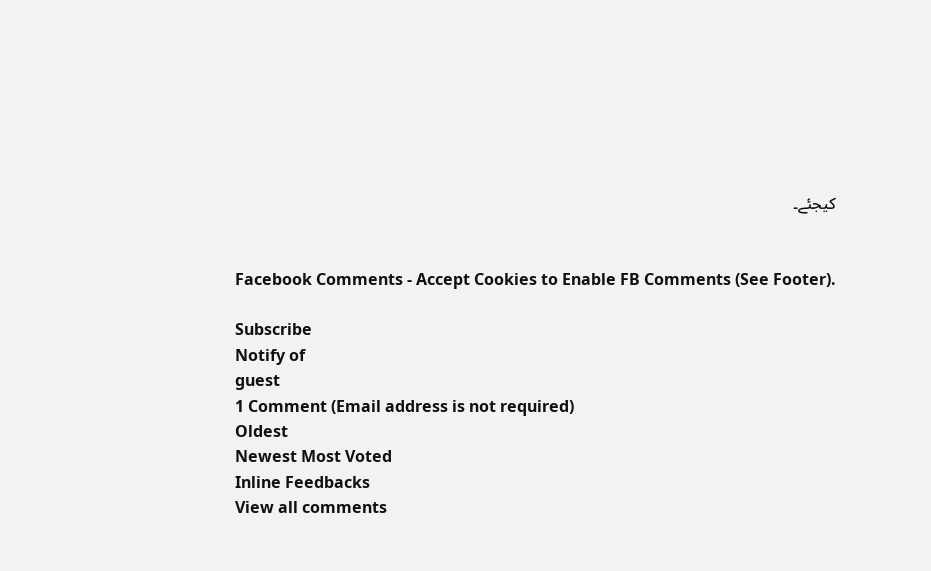کیجئے۔


Facebook Comments - Accept Cookies to Enable FB Comments (See Footer).

Subscribe
Notify of
guest
1 Comment (Email address is not required)
Oldest
Newest Most Voted
Inline Feedbacks
View all comments